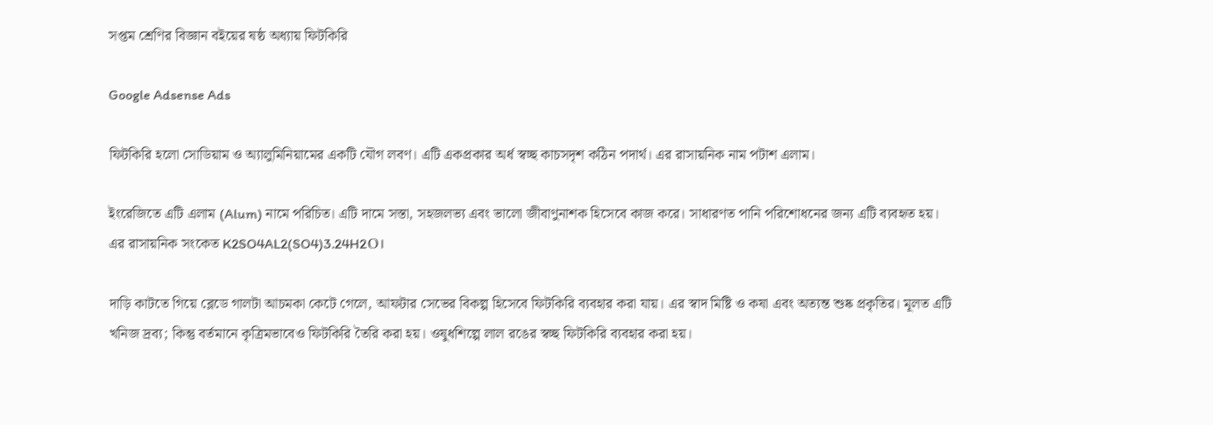সপ্তম শ্রেণির বিজ্ঞান বইয়ের ষষ্ঠ অধ্যায় ফিটকিরি

Google Adsense Ads

ফিটকিরি হলো সোডিয়াম ও অ্যালুমিনিয়ামের একটি যৌগ লবণ। এটি একপ্রকার অর্ধ স্বচ্ছ কাচসদৃশ কঠিন পদার্থ। এর রাসায়নিক নাম পটাশ এলাম।

ইংরেজিতে এটি এলাম (Alum) নামে পরিচিত। এটি দামে সস্তা, সহজলভ্য এবং ভালো জীবাণুনাশক হিসেবে কাজ করে। সাধারণত পানি পরিশোধনের জন্য এটি ব্যবহৃত হয়। এর রাসায়নিক সংকেত K2SO4AL2(SO4)3.24H2O।

দাড়ি কাটতে গিয়ে ব্লেডে গালটা আচমকা কেটে গেলে, আফটার সেভের বিকল্প হিসেবে ফিটকিরি ব্যবহার করা যায়। এর স্বাদ মিষ্টি ও কষা এবং অত্যন্ত শুষ্ক প্রকৃতির। মূলত এটি খনিজ দ্রব্য; কিন্তু বর্তমানে কৃত্রিমভাবেও ফিটকিরি তৈরি করা হয়। ওষুধশিল্পে লাল রঙের স্বচ্ছ ফিটকিরি ব্যবহার করা হয়।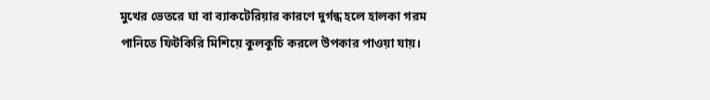মুখের ভেতরে ঘা বা ব্যাকটেরিয়ার কারণে দুর্গন্ধ হলে হালকা গরম পানিতে ফিটকিরি মিশিয়ে কুলকুচি করলে উপকার পাওয়া যায়।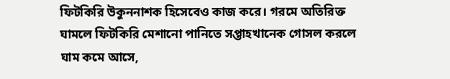ফিটকিরি উকুননাশক হিসেবেও কাজ করে। গরমে অতিরিক্ত ঘামলে ফিটকিরি মেশানো পানিতে সপ্তাহখানেক গোসল করলে ঘাম কমে আসে,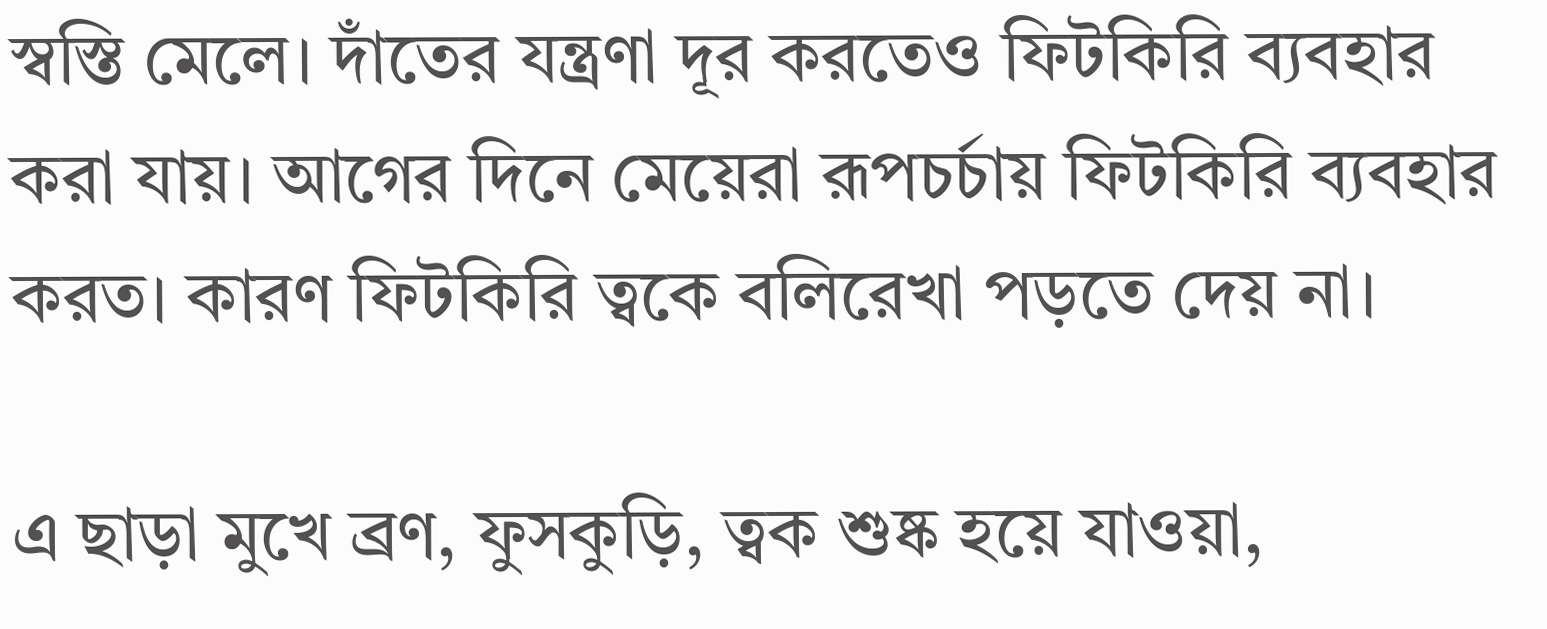স্বস্তি মেলে। দাঁতের যন্ত্রণা দূর করতেও ফিটকিরি ব্যবহার করা যায়। আগের দিনে মেয়েরা রূপচর্চায় ফিটকিরি ব্যবহার করত। কারণ ফিটকিরি ত্বকে বলিরেখা পড়তে দেয় না।

এ ছাড়া মুখে ব্রণ, ফুসকুড়ি, ত্বক শুষ্ক হয়ে যাওয়া,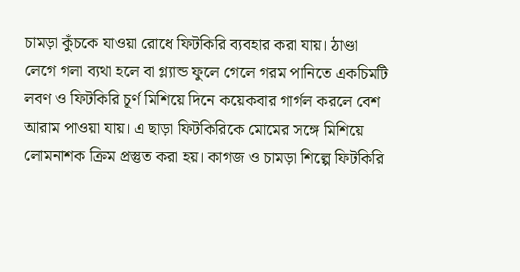চামড়া কুঁচকে যাওয়া রোধে ফিটকিরি ব্যবহার করা যায়। ঠাণ্ডা লেগে গলা ব্যথা হলে বা গ্ল্যান্ড ফুলে গেলে গরম পানিতে একচিমটি লবণ ও ফিটকিরি চূর্ণ মিশিয়ে দিনে কয়েকবার গার্গল করলে বেশ আরাম পাওয়া যায়। এ ছাড়া ফিটকিরিকে মোমের সঙ্গে মিশিয়ে লোমনাশক ক্রিম প্রস্তুত করা হয়। কাগজ ও চামড়া শিল্পে ফিটকিরি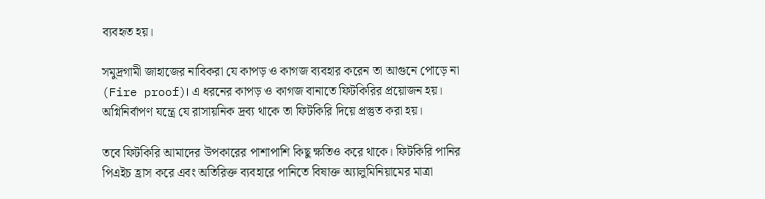ব্যবহৃত হয়।

সমুদ্রগামী জাহাজের নাবিকরা যে কাপড় ও কাগজ ব্যবহার করেন তা আগুনে পোড়ে না (Fire proof)। এ ধরনের কাপড় ও কাগজ বানাতে ফিটকিরির প্রয়োজন হয়। অগ্নিনির্বাপণ যন্ত্রে যে রাসায়নিক দ্রব্য থাকে তা ফিটকিরি দিয়ে প্রস্তুত করা হয়।

তবে ফিটকিরি আমাদের উপকারের পাশাপাশি কিছু ক্ষতিও করে থাকে। ফিটকিরি পানির পিএইচ হ্রাস করে এবং অতিরিক্ত ব্যবহারে পানিতে বিষাক্ত অ্যালুমিনিয়ামের মাত্রা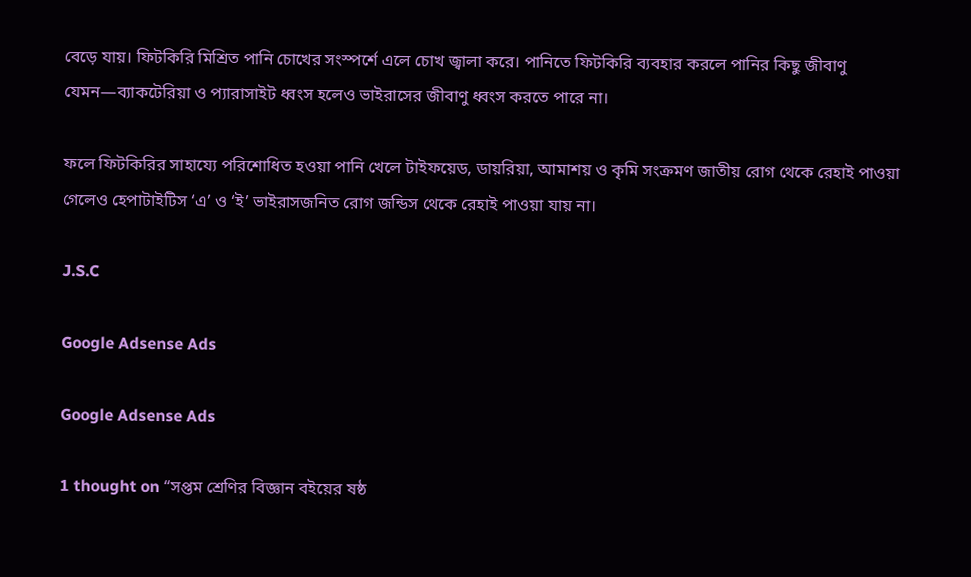বেড়ে যায়। ফিটকিরি মিশ্রিত পানি চোখের সংস্পর্শে এলে চোখ জ্বালা করে। পানিতে ফিটকিরি ব্যবহার করলে পানির কিছু জীবাণু যেমন—ব্যাকটেরিয়া ও প্যারাসাইট ধ্বংস হলেও ভাইরাসের জীবাণু ধ্বংস করতে পারে না।

ফলে ফিটকিরির সাহায্যে পরিশোধিত হওয়া পানি খেলে টাইফয়েড, ডায়রিয়া, আমাশয় ও কৃমি সংক্রমণ জাতীয় রোগ থেকে রেহাই পাওয়া গেলেও হেপাটাইটিস ‘এ’ ও ‘ই’ ভাইরাসজনিত রোগ জন্ডিস থেকে রেহাই পাওয়া যায় না।

J.S.C

Google Adsense Ads

Google Adsense Ads

1 thought on “সপ্তম শ্রেণির বিজ্ঞান বইয়ের ষষ্ঠ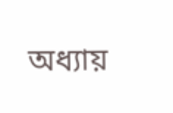অধ্যায়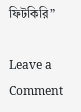ফিটকিরি”

Leave a Comment